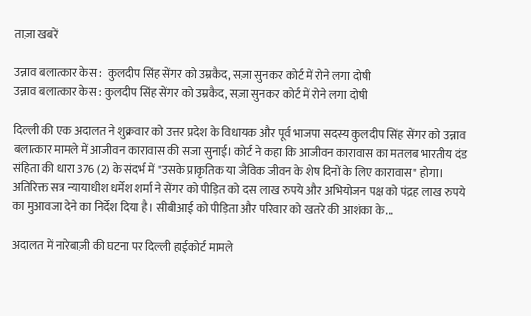ताज़ा खबरें

उन्नाव बलात्कार केस :  कुलदीप सिंह सेंगर को उम्रकैद, सज़ा सुनकर कोर्ट में रोने लगा दोषी
उन्नाव बलात्कार केस : कुलदीप सिंह सेंगर को उम्रकैद, सज़ा सुनकर कोर्ट में रोने लगा दोषी

दिल्ली की एक अदालत ने शुक्रवार को उत्तर प्रदेश के विधायक और पूर्व भाजपा सदस्य कुलदीप सिंह सेंगर को उन्नाव बलात्कार मामले में आजीवन कारावास की सजा सुनाई। कोर्ट ने कहा कि आजीवन कारावास का मतलब भारतीय दंड संहिता की धारा 376 (2) के संदर्भ में "उसके प्राकृतिक या जैविक जीवन के शेष दिनों के लिए कारावास" होगा। अतिरिक्त सत्र न्यायाधीश धर्मेश शर्मा ने सेंगर को पीड़ित को दस लाख रुपये और अभियोजन पक्ष को पंद्रह लाख रुपये का मुआवजा देने का निर्देश दिया है। सीबीआई को पीड़िता और परिवार को खतरे की आशंका के...

अदालत में नारेबाज़ी की घटना पर दिल्ली हाईकोर्ट मामले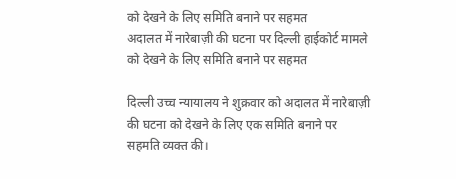को देखने के लिए समिति बनाने पर सहमत
अदालत में नारेबाज़ी की घटना पर दिल्ली हाईकोर्ट मामले को देखने के लिए समिति बनाने पर सहमत

दिल्ली उच्च न्यायालय ने शुक्रवार को अदालत में नारेबाज़ी की घटना को देखने के लिए एक समिति बनाने पर सहमति व्यक्त की।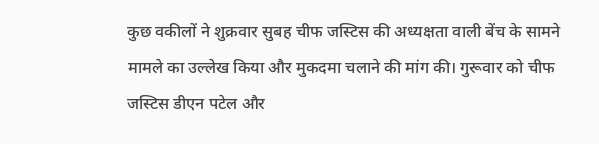कुछ वकीलों ने शुक्रवार सुबह चीफ जस्टिस की अध्यक्षता वाली बेंच के सामने मामले का उल्लेख किया और मुकदमा चलाने की मांग की। गुरूवार को चीफ जस्टिस डीएन पटेल और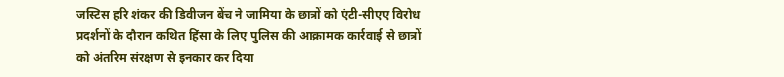जस्टिस हरि शंकर की डिवीजन बेंच ने जामिया के छात्रों को एंटी-सीएए विरोध प्रदर्शनों के दौरान कथित हिंसा के लिए पुलिस की आक्रामक कार्रवाई से छात्रों को अंतरिम संरक्षण से इनकार कर दिया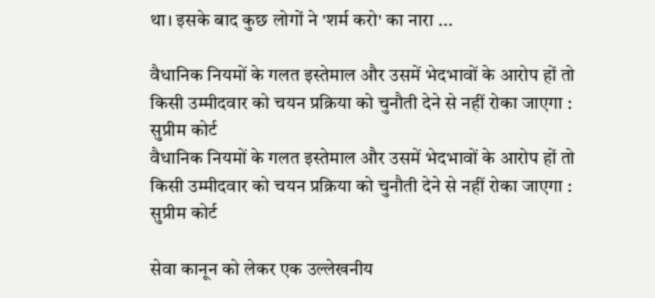था। इसके बाद कुछ लोगों ने 'शर्म करो' का नारा ...

वैधानिक नियमों के गलत इस्तेमाल और उसमें भेदभावों के आरोप हों तो किसी उम्मीदवार को चयन प्रक्रिया को चुनौती देने से नहीं रोका जाएगा : सुप्रीम कोर्ट
वैधानिक नियमों के गलत इस्तेमाल और उसमें भेदभावों के आरोप हों तो किसी उम्मीदवार को चयन प्रक्रिया को चुनौती देने से नहीं रोका जाएगा : सुप्रीम कोर्ट

सेवा कानून को लेकर एक उल्लेखनीय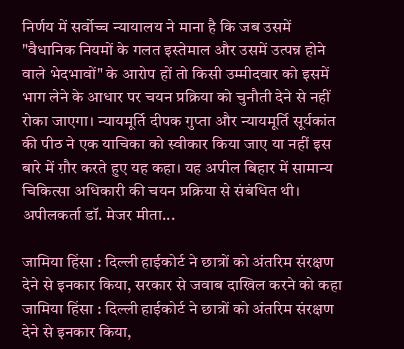निर्णय में सर्वोच्च न्यायालय ने माना है कि जब उसमें "वैधानिक नियमों के गलत इस्तेमाल और उसमें उत्पन्न होने वाले भेदभावों" के आरोप हों तो किसी उम्मीदवार को इसमें भाग लेने के आधार पर चयन प्रक्रिया को चुनौती देने से नहीं रोका जाएगा। न्यायमूर्ति दीपक गुप्ता और न्यायमूर्ति सूर्यकांत की पीठ ने एक याचिका को स्वीकार किया जाए या नहीं इस बारे में ग़ौर करते हुए यह कहा। यह अपील बिहार में सामान्य चिकित्सा अधिकारी की चयन प्रक्रिया से संबंधित थी। अपीलकर्ता डॉ. मेजर मीता...

जामिया हिंसा : दिल्ली हाईकोर्ट ने छात्रों को अंतरिम संरक्षण देने से इनकार किया, सरकार से जवाब दाखिल करने को कहा
जामिया हिंसा : दिल्ली हाईकोर्ट ने छात्रों को अंतरिम संरक्षण देने से इनकार किया,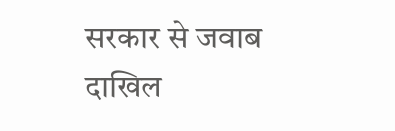सरकार से जवाब दाखिल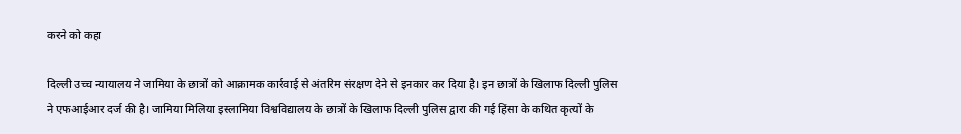करने को कहा

दिल्ली उच्च न्यायालय ने जामिया के छात्रों को आक्रामक कार्रवाई से अंतरिम संरक्षण देने से इनकार कर दिया है। इन छात्रों के खिलाफ दिल्ली पुलिस ने एफआईआर दर्ज की है। जामिया मिलिया इस्लामिया विश्वविद्यालय के छात्रों के खिलाफ दिल्ली पुलिस द्वारा की गई हिंसा के कथित कृत्यों के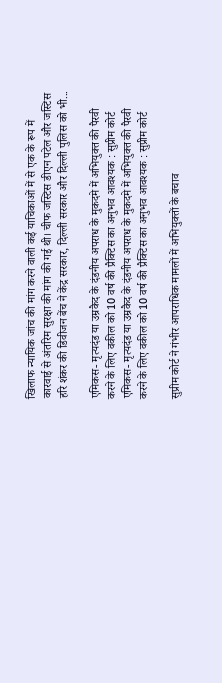खिलाफ न्यायिक जांच की मांग करने वाली कई याचिकाओं में से एक के रूप में कारवाई से अंतरिम सुरक्षा की मांग की गई थी। चीफ जस्टिस डीएन पटेल और जस्टिस हरि शंकर की डिवीजन बेंच ने केंद्र सरकार, दिल्ली सरकार और दिल्ली पुलिस को भी...

एमिकस- मृत्यदंड या उम्रकैद के दंडनीय अपराध के मुकदमे में अभियुक्त की पैरवी करने के लिए वकील को 10 वर्ष की प्रैक्टिस का अनुभव आवश्यक : सुप्रीम कोर्ट
एमिकस- मृत्यदंड या उम्रकैद के दंडनीय अपराध के मुकदमे में अभियुक्त की पैरवी करने के लिए वकील को 10 वर्ष की प्रैक्टिस का अनुभव आवश्यक : सुप्रीम कोर्ट

सुप्रीम कोर्ट ने गंभीर आपराधिक मामलों में अभियुक्तों के बचाव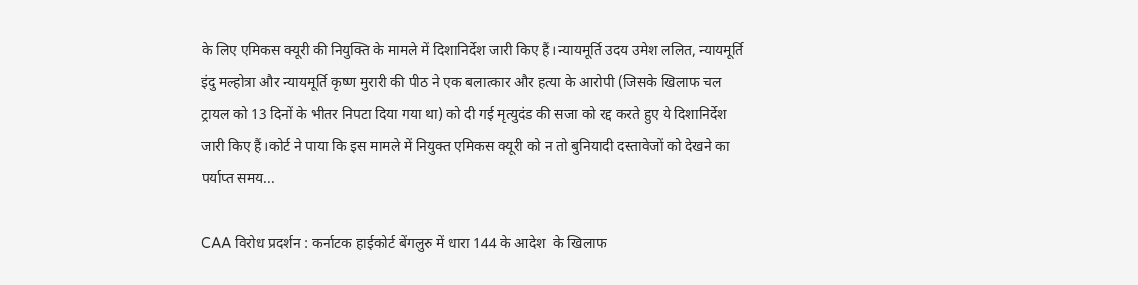के लिए एमिकस क्यूरी की नियुक्ति के मामले में दिशानिर्देश जारी किए हैं।न्यायमूर्ति उदय उमेश ललित, न्यायमूर्ति इंदु मल्होत्रा और न्यायमूर्ति कृष्ण मुरारी की पीठ ने एक बलात्कार और हत्या के आरोपी (जिसके खिलाफ चल ट्रायल को 13 दिनों के भीतर निपटा दिया गया था) को दी गई मृत्युदंड की सजा को रद्द करते हुए ये दिशानिर्देश जारी किए हैं।कोर्ट ने पाया कि इस मामले में नियुक्त एमिकस क्यूरी को न तो बुनियादी दस्तावेजों को देखने का पर्याप्त समय...

CAA विरोध प्रदर्शन : कर्नाटक हाईकोर्ट बेंगलुरु में धारा 144 के आदेश  के खिलाफ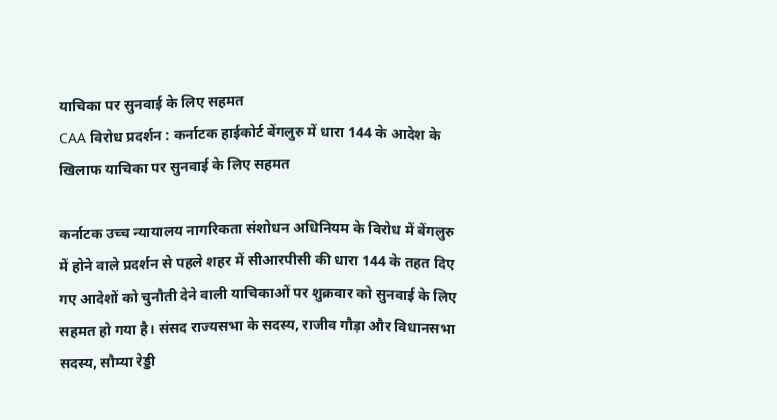याचिका पर सुनवाई के लिए सहमत
CAA विरोध प्रदर्शन : कर्नाटक हाईकोर्ट बेंगलुरु में धारा 144 के आदेश के खिलाफ याचिका पर सुनवाई के लिए सहमत

कर्नाटक उच्च न्यायालय नागरिकता संशोधन अधिनियम के विरोध में बेंगलुरु में होने वाले प्रदर्शन से पहले शहर में सीआरपीसी की धारा 144 के तहत दिए गए आदेशों को चुनौती देने वाली याचिकाओं पर शुक्रवार को सुनवाई के लिए सहमत हो गया है। संसद राज्यसभा के सदस्य, राजीव गौड़ा और विधानसभा सदस्य, सौम्या रेड्डी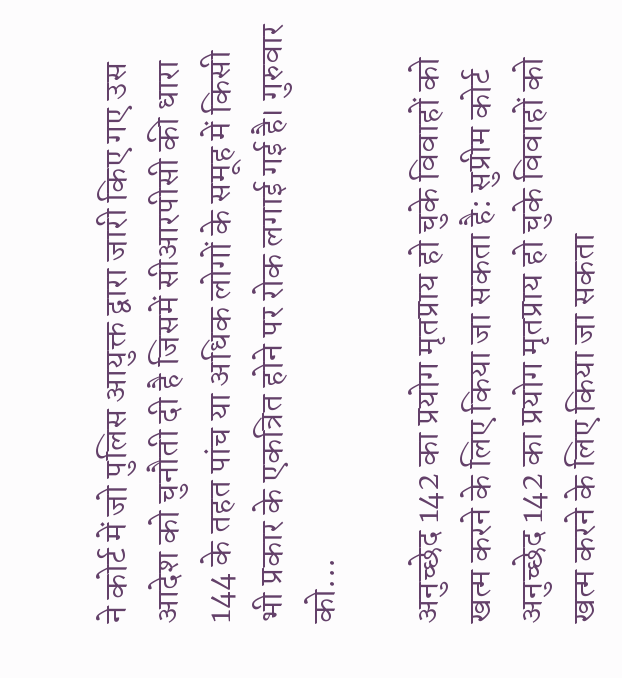ने कोर्ट में जो पुलिस आयुक्त द्वारा जारी किए गए उस आदेश को चुनौती दी है जिसमें सीआरपीसी की धारा 144 के तहत पांच या अधिक लोगों के समूह में किसी भी प्रकार के एकत्रित होने पर रोक लगाई गई है। गुरुवार को...

अनुच्छेद 142 का प्रयोग मृतप्राय हो चुके विवाहों को खत्म करने के लिए किया जा सकता है: सुप्रीम कोर्ट
अनुच्छेद 142 का प्रयोग मृतप्राय हो चुके विवाहों को खत्म करने के लिए किया जा सकता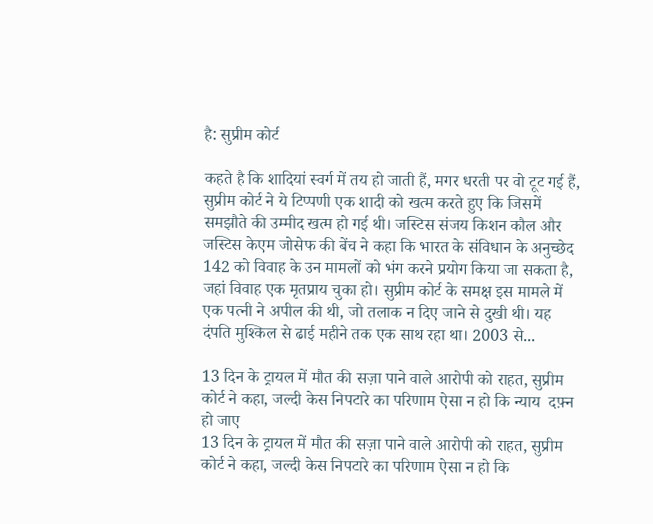है: सुप्रीम कोर्ट

कहते है कि शादियां स्वर्ग में तय हो जाती हैं, मगर धरती पर वो टूट गई हैं, सुप्रीम कोर्ट ने ये टिप्‍पणी एक शादी को खत्म करते हुए कि जिसमें समझौते की उम्‍मीद खत्म हो गई थी। जस्टिस संजय किशन कौल और जस्टिस केएम जोसेफ की बेंच ने कहा कि भारत के संविधान के अनुच्छेद 142 को विवाह के उन मामलों को भंग करने प्रयोग किया जा सकता है, जहां विवाह एक मृतप्राय चुका हो। सुप्रीम कोर्ट के समक्ष इस मामले में एक पत्नी ने अपील की थी, जो तलाक न दिए जाने से दुखी थी। यह दंपति मुश्किल से ढाई महीने तक एक साथ रहा था। 2003 से...

13 दिन के ट्रायल में मौत की सज़ा पाने वाले आरोपी को राहत, सुप्रीम कोर्ट ने कहा, जल्दी केस निपटारे का परिणाम ऐसा न हो कि न्याय  दफ़्न हो जाए
13 दिन के ट्रायल में मौत की सज़ा पाने वाले आरोपी को राहत, सुप्रीम कोर्ट ने कहा, जल्दी केस निपटारे का परिणाम ऐसा न हो कि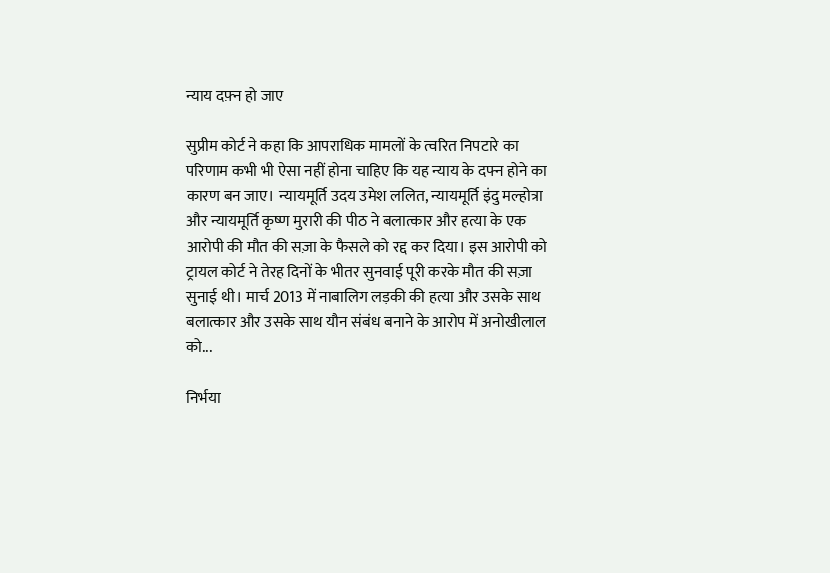न्याय दफ़्न हो जाए

सुप्रीम कोर्ट ने कहा कि आपराधिक मामलों के त्वरित निपटारे का परिणाम कभी भी ऐसा नहीं होना चाहिए कि यह न्याय के दफ्न होने का कारण बन जाए। न्यायमूर्ति उदय उमेश ललित, न्यायमूर्ति इंदु मल्होत्रा और न्यायमूर्ति कृष्ण मुरारी की पीठ ने बलात्कार और हत्या के एक आरोपी की मौत की सज़ा के फैसले को रद्द कर दिया। इस आरोपी को ट्रायल कोर्ट ने तेरह दिनों के भीतर सुनवाई पूरी करके मौत की सज़ा सुनाई थी। मार्च 2013 में नाबालिग लड़की की हत्या और उसके साथ बलात्कार और उसके साथ यौन संबंध बनाने के आरोप में अनोखीलाल को...

निर्भया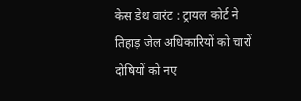केस डेथ वारंट : ट्रायल कोर्ट ने तिहाड़ जेल अधिकारियों को चारों दोषियों को नए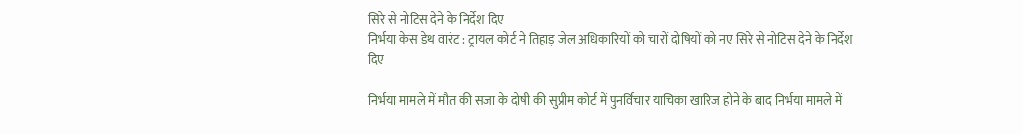सिरे से नोटिस देने के निर्देश दिए
निर्भया केस डेथ वारंट : ट्रायल कोर्ट ने तिहाड़ जेल अधिकारियों को चारों दोषियों को नए सिरे से नोटिस देने के निर्देश दिए

निर्भया मामले में मौत की सजा के दोषी की सुप्रीम कोर्ट में पुनर्विचार याचिका खारिज होने के बाद निर्भया मामले में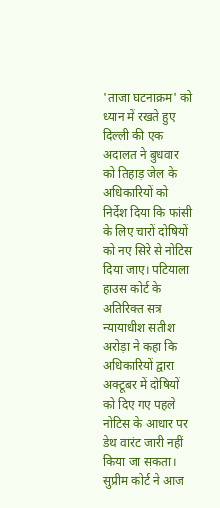'ताजा घटनाक्रम' को ध्यान में रखते हुए दिल्ली की एक अदालत ने बुधवार को तिहाड़ जेल के अधिकारियों को निर्देश दिया कि फांसी के लिए चारों दोषियों को नए सिरे से नोटिस दिया जाए। पटियाला हाउस कोर्ट के अतिरिक्त सत्र न्यायाधीश सतीश अरोड़ा ने कहा कि अधिकारियों द्वारा अक्टूबर में दोषियों को दिए गए पहले नोटिस के आधार पर डेथ वारंट जारी नहीं किया जा सकता। सुप्रीम कोर्ट ने आज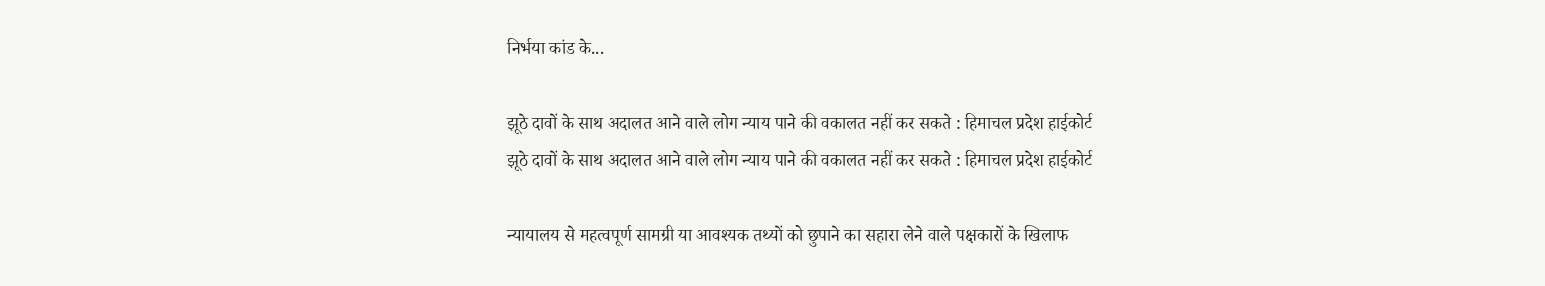निर्भया कांड के...

झूठे दावों के साथ अदालत आने वाले लोग न्याय पाने की वकालत नहीं कर सकते : हिमाचल प्रदेश हाईकोर्ट
झूठे दावों के साथ अदालत आने वाले लोग न्याय पाने की वकालत नहीं कर सकते : हिमाचल प्रदेश हाईकोर्ट

न्यायालय से महत्वपूर्ण सामग्री या आवश्यक तथ्यों को छुपाने का सहारा लेने वाले पक्षकारों के खिलाफ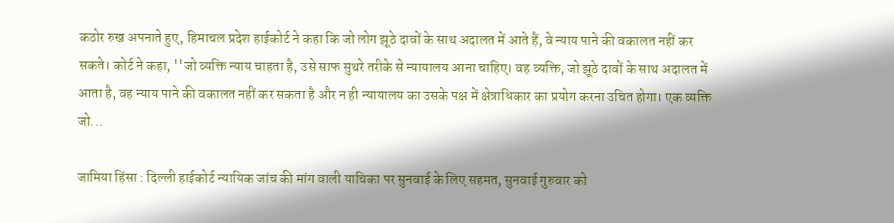कठोर रुख अपनाते हुए, हिमाचल प्रदेश हाईकोर्ट ने कहा कि जो लोग झूठे दावों के साथ अदालत में आते हैं, वे न्याय पाने की वकालत नहीं कर सकते। कोर्ट ने कहा, ''जो व्यक्ति न्याय चाहता है, उसे साफ सुथरे तरीके से न्यायालय आना चाहिए। वह व्यक्ति, जो झूठे दावों के साथ अदालत में आता है, वह न्याय पाने की वकालत नहीं कर सकता है और न ही न्यायालय का उसके पक्ष में क्षेत्राधिकार का प्रयोग करना उचित होगा। एक व्यक्ति जो...

जामिया हिंसा : दिल्ली हाईकोर्ट न्यायिक जांच की मांग वाली याचिका पर सुनवाई के लिए सहमत, सुनवाई गुरुवार को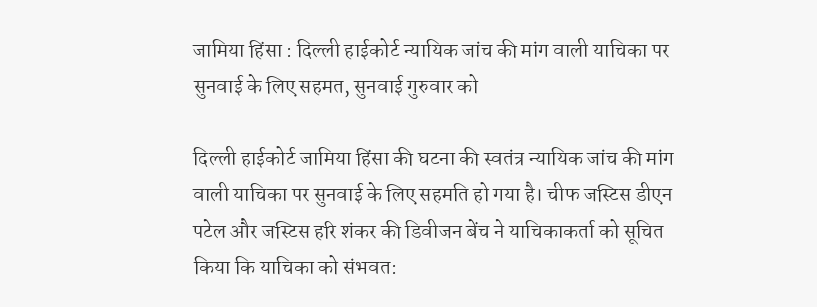जामिया हिंसा : दिल्ली हाईकोर्ट न्यायिक जांच की मांग वाली याचिका पर सुनवाई के लिए सहमत, सुनवाई गुरुवार को

दिल्ली हाईकोर्ट जामिया हिंसा की घटना की स्वतंत्र न्यायिक जांच की मांग वाली याचिका पर सुनवाई के लिए सहमति हो गया है। चीफ जस्टिस डीएन पटेल और जस्टिस हरि शंकर की डिवीजन बेंच ने याचिकाकर्ता को सूचित किया कि याचिका को संभवत: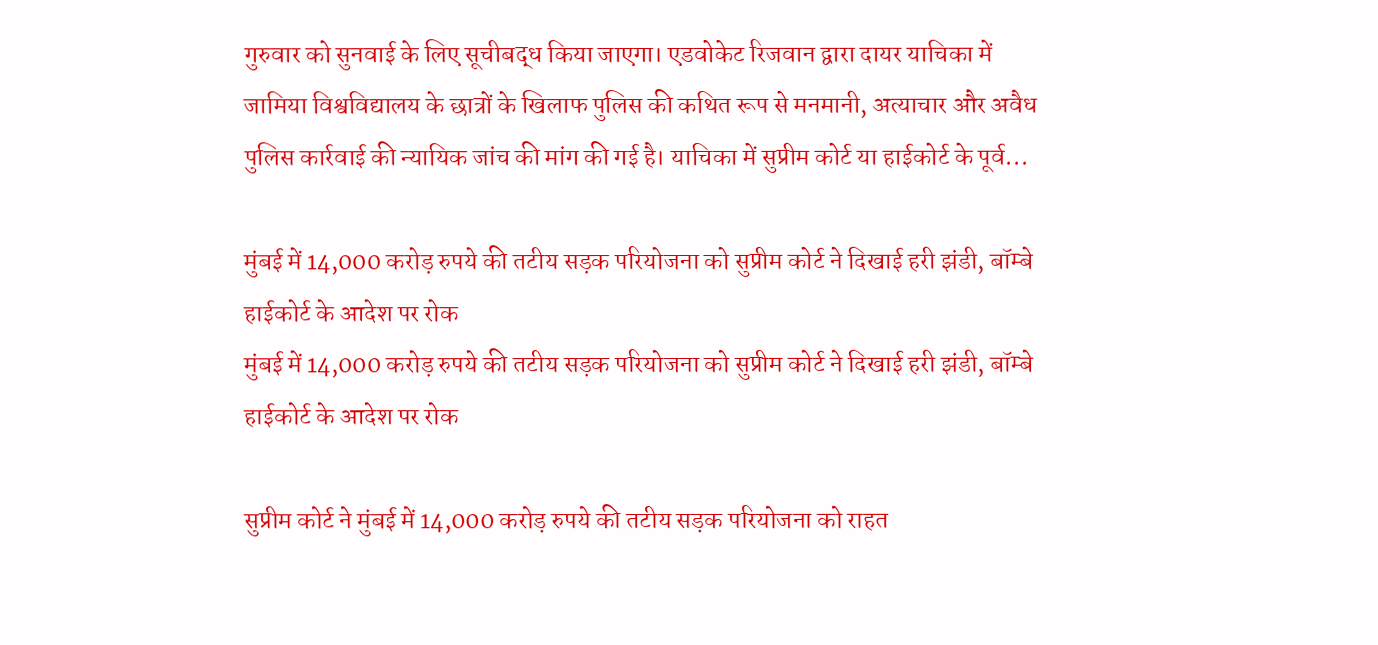गुरुवार को सुनवाई के लिए सूचीबद्ध किया जाएगा। एडवोकेट रिजवान द्वारा दायर याचिका में जामिया विश्वविद्यालय के छात्रों के खिलाफ पुलिस की कथित रूप से मनमानी, अत्याचार और अवैध पुलिस कार्रवाई की न्यायिक जांच की मांग की गई है। याचिका में सुप्रीम कोर्ट या हाईकोर्ट के पूर्व...

मुंबई में 14,000 करोड़ रुपये की तटीय सड़क परियोजना को सुप्रीम कोर्ट ने दिखाई हरी झंडी, बॉम्बे हाईकोर्ट के आदेश पर रोक
मुंबई में 14,000 करोड़ रुपये की तटीय सड़क परियोजना को सुप्रीम कोर्ट ने दिखाई हरी झंडी, बॉम्बे हाईकोर्ट के आदेश पर रोक

सुप्रीम कोर्ट ने मुंबई में 14,000 करोड़ रुपये की तटीय सड़क परियोजना को राहत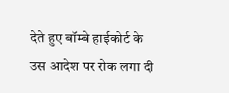देते हुए बॉम्बे हाईकोर्ट के उस आदेश पर रोक लगा दी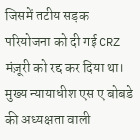जिसमें तटीय सड़क परियोजना को दी गई CRZ मंज़ूरी को रद्द कर दिया था। मुख्य न्यायाधीश एस ए बोबडे की अध्यक्षता वाली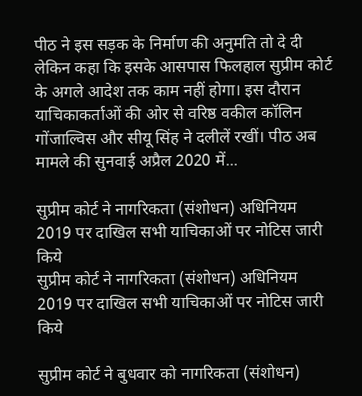पीठ ने इस सड़क के निर्माण की अनुमति तो दे दी लेकिन कहा कि इसके आसपास फिलहाल सुप्रीम कोर्ट के अगले आदेश तक काम नहीं होगा। इस दौरान याचिकाकर्ताओं की ओर से वरिष्ठ वकील कॉलिन गोंजाल्विस और सीयू सिंह ने दलीलें रखीं। पीठ अब मामले की सुनवाई अप्रैल 2020 में...

सुप्रीम कोर्ट ने नागरिकता (संशोधन) अधिनियम 2019 पर दाखिल सभी याचिकाओं पर नोटिस जारी किये
सुप्रीम कोर्ट ने नागरिकता (संशोधन) अधिनियम 2019 पर दाखिल सभी याचिकाओं पर नोटिस जारी किये

सुप्रीम कोर्ट ने बुधवार को नागरिकता (संशोधन)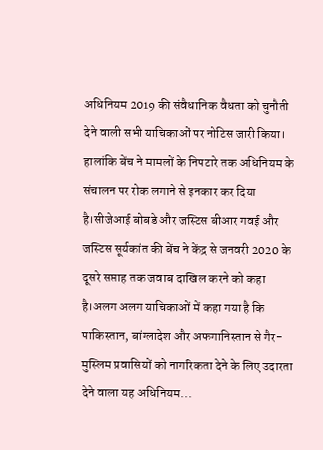अधिनियम 2019 की संवैधानिक वैधता को चुनौती देने वाली सभी याचिकाओं पर नोटिस जारी किया। हालांकि बेंच ने मामलों के निपटारे तक अधिनियम के संचालन पर रोक लगाने से इनकार कर दिया है।सीजेआई बोबडे और जस्टिस बीआर गवई और जस्टिस सूर्यकांत की बेंच ने केंद्र से जनवरी 2020 के दूसरे सप्ताह तक जवाब दाखिल करने को कहा है।अलग अलग याचिकाओं में कहा गया है कि पाकिस्तान, बांग्लादेश और अफगानिस्तान से गैर-मुस्लिम प्रवासियों को नागरिकता देने के लिए उदारता देने वाला यह अधिनियम...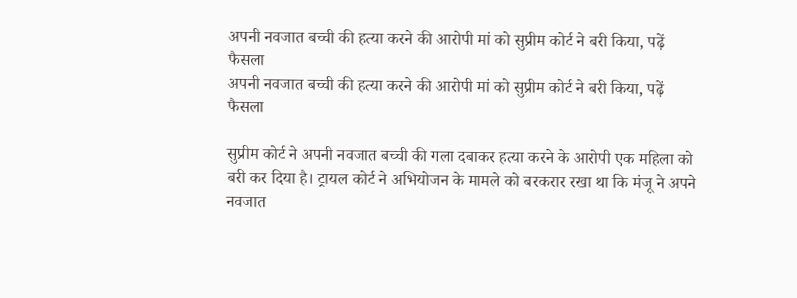अपनी नवजात बच्ची की हत्या करने की आरोपी मां को सुप्रीम कोर्ट ने बरी किया, पढ़ें फैसला
अपनी नवजात बच्ची की हत्या करने की आरोपी मां को सुप्रीम कोर्ट ने बरी किया, पढ़ें फैसला

सुप्रीम कोर्ट ने अपनी नवजात बच्ची की गला दबाकर हत्या करने के आरोपी एक महिला को बरी कर दिया है। ट्रायल कोर्ट ने अभियोजन के मामले को बरकरार रखा था कि मंजू ने अपने नवजात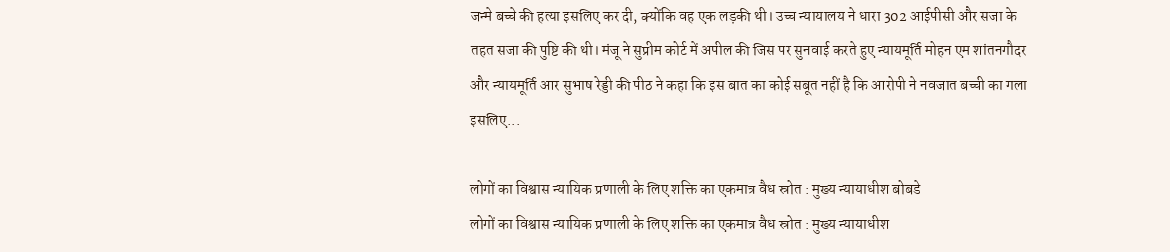जन्मे बच्चे की हत्या इसलिए कर दी, क्योंकि वह एक लड़की थी। उच्च न्यायालय ने धारा 302 आईपीसी और सजा के तहत सजा की पुष्टि की थी। मंजू ने सुप्रीम कोर्ट में अपील की जिस पर सुनवाई करते हुए न्यायमूर्ति मोहन एम शांतनगौदर और न्यायमूर्ति आर सुभाष रेड्डी की पीठ ने कहा कि इस बात का कोई सबूत नहीं है कि आरोपी ने नवजात बच्ची का गला इसलिए...

लोगों का विश्वास न्यायिक प्रणाली के लिए शक्ति का एकमात्र वैध स्रोत : मुख्य न्यायाधीश बोबडे
लोगों का विश्वास न्यायिक प्रणाली के लिए शक्ति का एकमात्र वैध स्रोत : मुख्य न्यायाधीश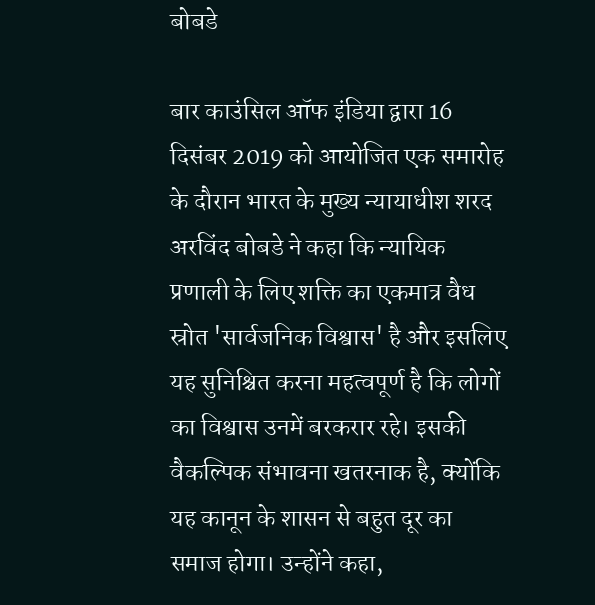बोबडे

बार काउंसिल ऑफ इंडिया द्वारा 16 दिसंबर 2019 को आयोजित एक समारोह के दौरान भारत के मुख्य न्यायाधीश शरद अरविंद बोबडे ने कहा कि न्यायिक प्रणाली के लिए शक्ति का एकमात्र वैध स्रोत 'सार्वजनिक विश्वास' है और इसलिए यह सुनिश्चित करना महत्वपूर्ण है कि लोगों का विश्वास उनमें बरकरार रहे। इसकी वैकल्पिक संभावना खतरनाक है, क्योंकि यह कानून के शासन से बहुत दूर का समाज होगा। उन्होंने कहा,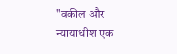"वकील और न्यायाधीश एक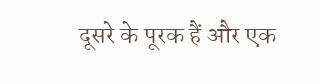दूसरे के पूरक हैं और एक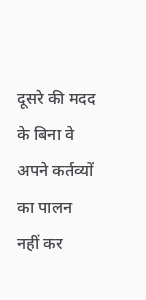दूसरे की मदद के बिना वे अपने कर्तव्यों का पालन नहीं कर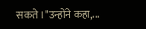सकते।"उन्होंने कहा,...